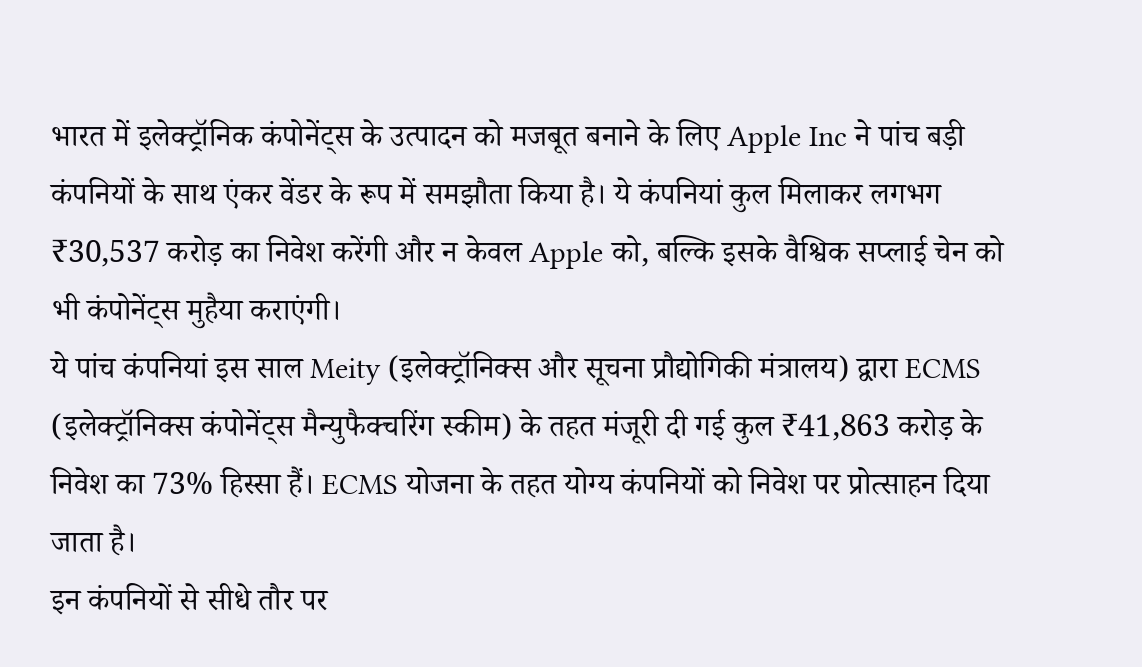भारत में इलेक्ट्रॉनिक कंपोनेंट्स के उत्पादन को मजबूत बनाने के लिए Apple Inc ने पांच बड़ी कंपनियों के साथ एंकर वेंडर के रूप में समझौता किया है। ये कंपनियां कुल मिलाकर लगभग ₹30,537 करोड़ का निवेश करेंगी और न केवल Apple को, बल्कि इसके वैश्विक सप्लाई चेन को भी कंपोनेंट्स मुहैया कराएंगी।
ये पांच कंपनियां इस साल Meity (इलेक्ट्रॉनिक्स और सूचना प्रौद्योगिकी मंत्रालय) द्वारा ECMS (इलेक्ट्रॉनिक्स कंपोनेंट्स मैन्युफैक्चरिंग स्कीम) के तहत मंजूरी दी गई कुल ₹41,863 करोड़ के निवेश का 73% हिस्सा हैं। ECMS योजना के तहत योग्य कंपनियों को निवेश पर प्रोत्साहन दिया जाता है।
इन कंपनियों से सीधे तौर पर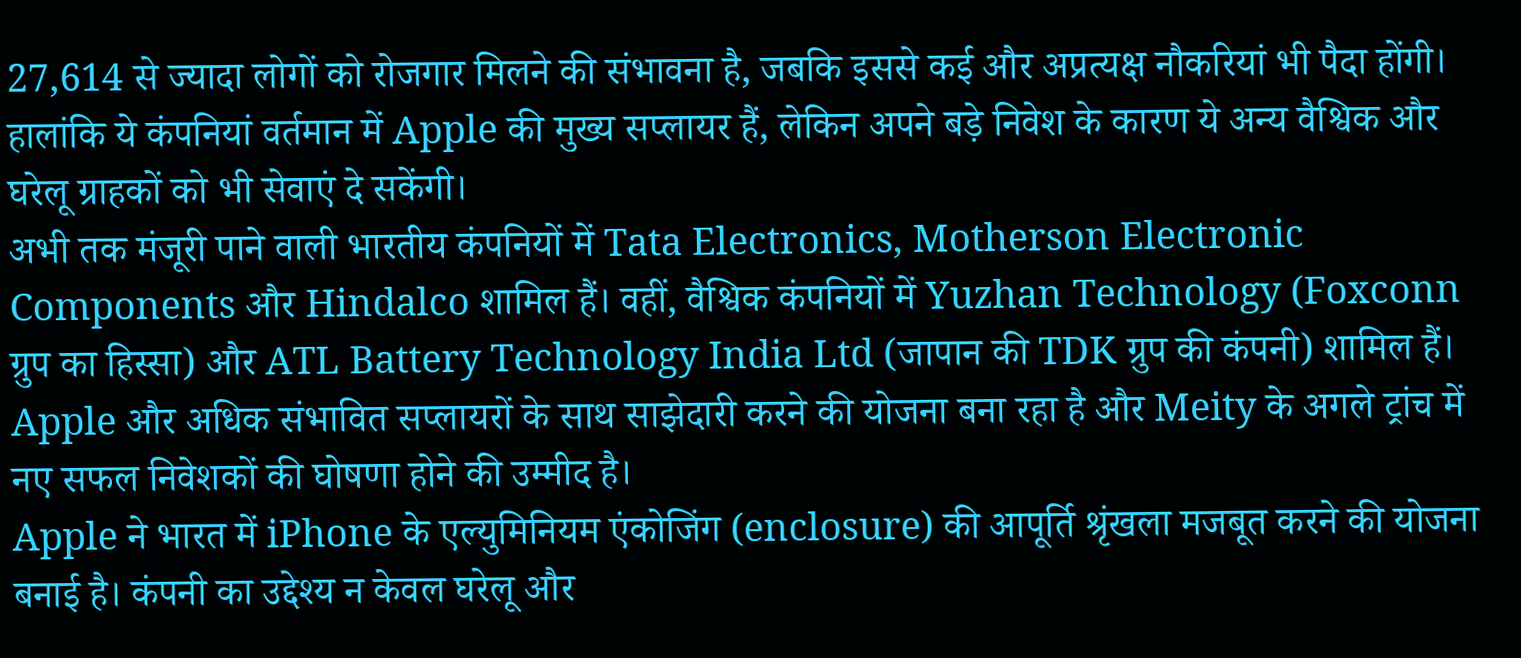27,614 से ज्यादा लोगों को रोजगार मिलने की संभावना है, जबकि इससे कई और अप्रत्यक्ष नौकरियां भी पैदा होंगी। हालांकि ये कंपनियां वर्तमान में Apple की मुख्य सप्लायर हैं, लेकिन अपने बड़े निवेश के कारण ये अन्य वैश्विक और घरेलू ग्राहकों को भी सेवाएं दे सकेंगी।
अभी तक मंजूरी पाने वाली भारतीय कंपनियों में Tata Electronics, Motherson Electronic Components और Hindalco शामिल हैं। वहीं, वैश्विक कंपनियों में Yuzhan Technology (Foxconn ग्रुप का हिस्सा) और ATL Battery Technology India Ltd (जापान की TDK ग्रुप की कंपनी) शामिल हैं।
Apple और अधिक संभावित सप्लायरों के साथ साझेदारी करने की योजना बना रहा है और Meity के अगले ट्रांच में नए सफल निवेशकों की घोषणा होने की उम्मीद है।
Apple ने भारत में iPhone के एल्युमिनियम एंकोजिंग (enclosure) की आपूर्ति श्रृंखला मजबूत करने की योजना बनाई है। कंपनी का उद्देश्य न केवल घरेलू और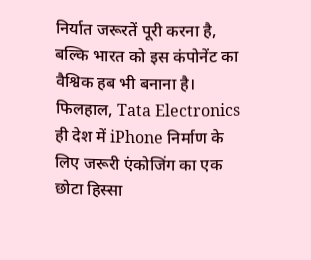निर्यात जरूरतें पूरी करना है, बल्कि भारत को इस कंपोनेंट का वैश्विक हब भी बनाना है। फिलहाल, Tata Electronics ही देश में iPhone निर्माण के लिए जरूरी एंकोजिंग का एक छोटा हिस्सा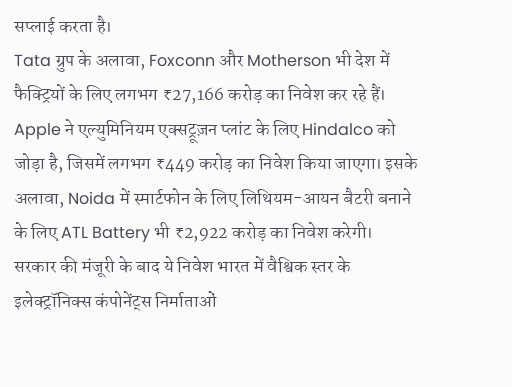सप्लाई करता है।
Tata ग्रुप के अलावा, Foxconn और Motherson भी देश में फैक्ट्रियों के लिए लगभग ₹27,166 करोड़ का निवेश कर रहे हैं।
Apple ने एल्युमिनियम एक्सट्रूज़न प्लांट के लिए Hindalco को जोड़ा है, जिसमें लगभग ₹449 करोड़ का निवेश किया जाएगा। इसके अलावा, Noida में स्मार्टफोन के लिए लिथियम-आयन बैटरी बनाने के लिए ATL Battery भी ₹2,922 करोड़ का निवेश करेगी।
सरकार की मंजूरी के बाद ये निवेश भारत में वैश्विक स्तर के इलेक्ट्रॉनिक्स कंपोनेंट्स निर्माताओं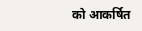को आकर्षित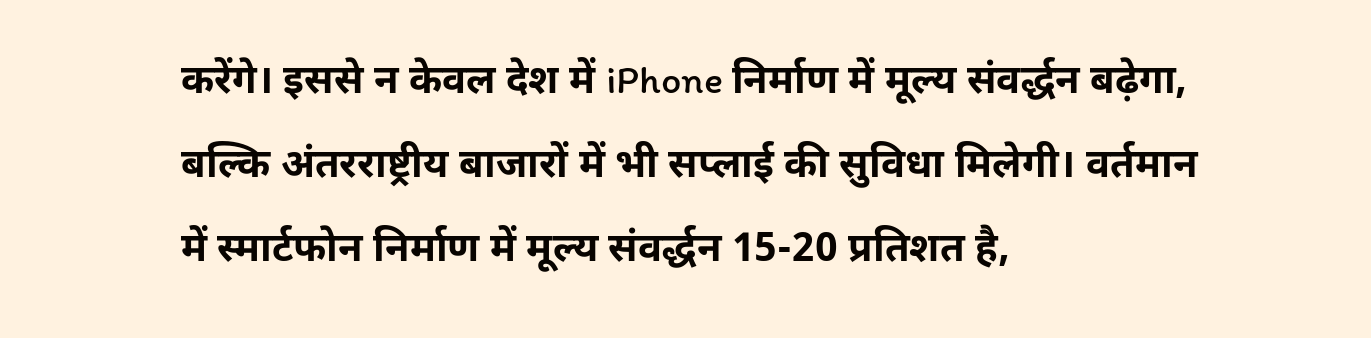करेंगे। इससे न केवल देश में iPhone निर्माण में मूल्य संवर्द्धन बढ़ेगा, बल्कि अंतरराष्ट्रीय बाजारों में भी सप्लाई की सुविधा मिलेगी। वर्तमान में स्मार्टफोन निर्माण में मूल्य संवर्द्धन 15-20 प्रतिशत है,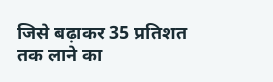जिसे बढ़ाकर 35 प्रतिशत तक लाने का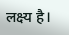लक्ष्य है।